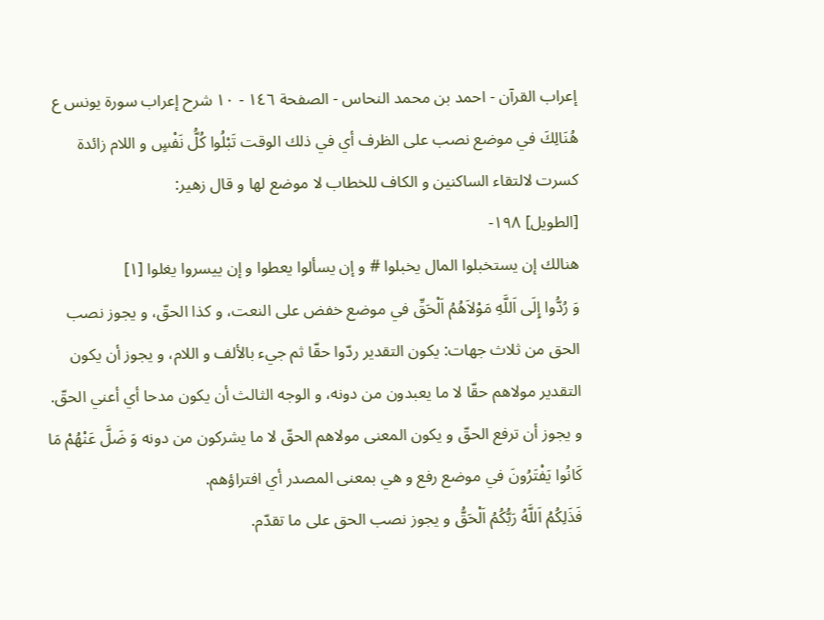إعراب القرآن - احمد بن محمد النحاس - الصفحة ١٤٦ - ١٠ شرح إعراب سورة يونس ع
هُنَالِكَ في موضع نصب على الظرف أي في ذلك الوقت تَبْلُوا كُلُّ نَفْسٍ و اللام زائدة كسرت لالتقاء الساكنين و الكاف للخطاب لا موضع لها و قال زهير:
[الطويل] ١٩٨-
هنالك إن يستخبلوا المال يخبلوا # و إن يسألوا يعطوا و إن ييسروا يغلوا [١]
وَ رُدُّوا إِلَى اَللَّهِ مَوْلاَهُمُ اَلْحَقِّ في موضع خفض على النعت، و كذا الحقّ، و يجوز نصب الحق من ثلاث جهات: يكون التقدير ردّوا حقّا ثم جيء بالألف و اللام، و يجوز أن يكون التقدير مولاهم حقّا لا ما يعبدون من دونه، و الوجه الثالث أن يكون مدحا أي أعني الحقّ. و يجوز أن ترفع الحقّ و يكون المعنى مولاهم الحقّ لا ما يشركون من دونه وَ ضَلَّ عَنْهُمْ مَا كَانُوا يَفْتَرُونَ في موضع رفع و هي بمعنى المصدر أي افتراؤهم.
فَذَلِكُمُ اَللَّهُ رَبُّكُمُ اَلْحَقُّ و يجوز نصب الحق على ما تقدّم.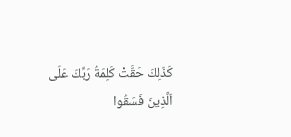كَذَلِكَ حَقَّتْ كَلِمَةُ رَبِّكَ عَلَى اَلَّذِينَ فَسَقُوا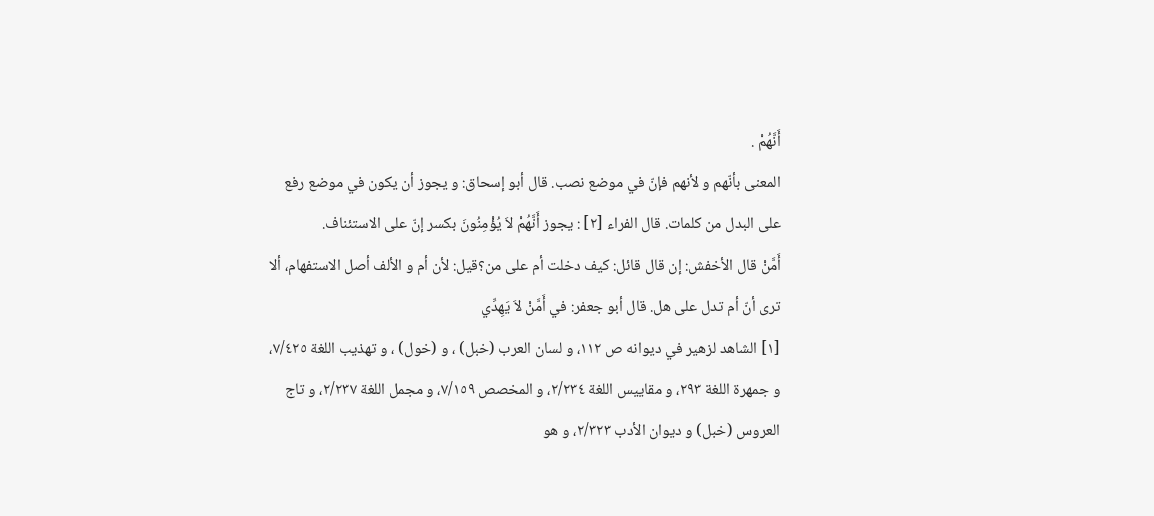أَنَّهُمْ .
المعنى بأنّهم و لأنهم فإنّ في موضع نصب. قال أبو إسحاق: و يجوز أن يكون في موضع رفع على البدل من كلمات. قال الفراء [٢] : يجوز أَنَّهُمْ لاَ يُؤْمِنُونَ بكسر إنّ على الاستئناف.
أَمَّنْ قال الأخفش: إن قال قائل: كيف دخلت أم على من؟قيل: لأن أم و الألف أصل الاستفهام، ألا ترى أنّ أم تدل على هل. قال أبو جعفر: في أَمَّنْ لاَ يَهِدِّي
[١] الشاهد لزهير في ديوانه ص ١١٢، و لسان العرب (خبل) ، و (خول) ، و تهذيب اللغة ٧/٤٢٥، و جمهرة اللغة ٢٩٣، و مقاييس اللغة ٢/٢٣٤، و المخصص ٧/١٥٩، و مجمل اللغة ٢/٢٣٧، و تاج العروس (خبل) و ديوان الأدب ٢/٣٢٣، و هو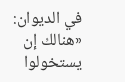في الديوان:
«هنالك إن يستخولوا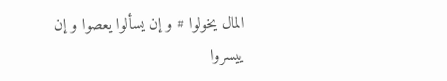المال يخولوا # و إن يسألوا يعصوا و إن ييسروا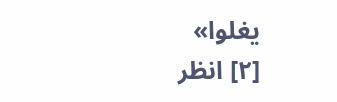يغلوا»
[٢] انظر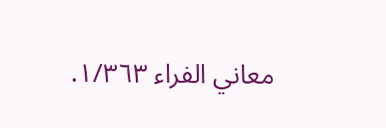معاني الفراء ١/٣٦٣.